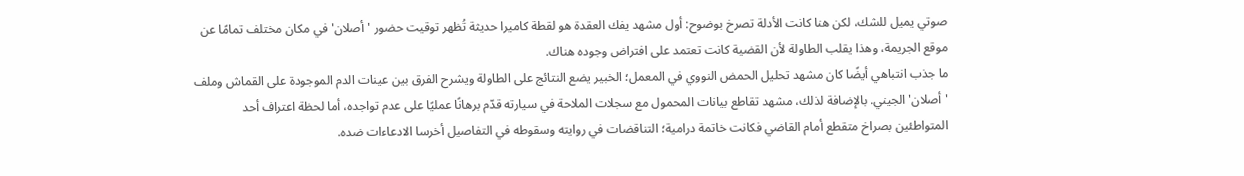صوتي يميل للشك، لكن هنا كانت الأدلة تصرخ بوضوح: أول مشهد يفك العقدة هو لقطة كاميرا حديثة تُظهر توقيت حضور 'أصلان' في مكان مختلف تمامًا عن موقع الجريمة، وهذا يقلب الطاولة لأن القضية كانت تعتمد على افتراض وجوده هناك.
ما جذب انتباهي أيضًا كان مشهد تحليل الحمض النووي في المعمل؛ الخبير يضع النتائج على الطاولة ويشرح الفرق بين عينات الدم الموجودة على القماش وملف 'أصلان' الجيني. بالإضافة لذلك، مشهد تقاطع بيانات المحمول مع سجلات الملاحة في سيارته قدّم برهانًا عمليًا على عدم تواجده، أما لحظة اعتراف أحد المتواطئين بصراخ متقطع أمام القاضي فكانت خاتمة درامية؛ التناقضات في روايته وسقوطه في التفاصيل أخرسا الادعاءات ضده.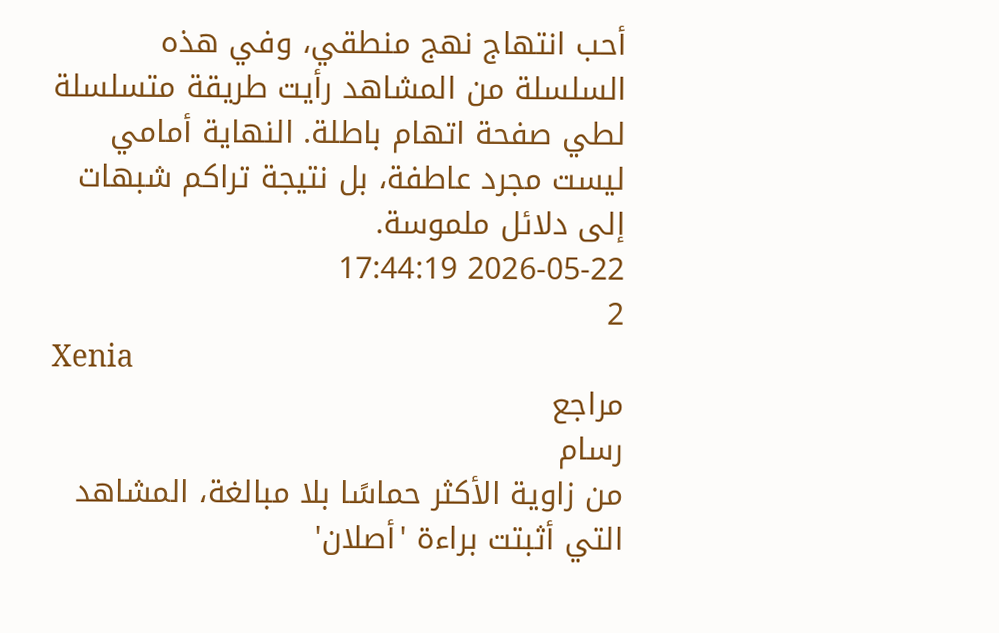أحب انتهاج نهج منطقي، وفي هذه السلسلة من المشاهد رأيت طريقة متسلسلة لطي صفحة اتهام باطلة. النهاية أمامي ليست مجرد عاطفة، بل نتيجة تراكم شبهات إلى دلائل ملموسة.
2026-05-22 17:44:19
2
Xenia
مراجع
رسام
من زاوية الأكثر حماسًا بلا مبالغة، المشاهد التي أثبتت براءة 'أصلان'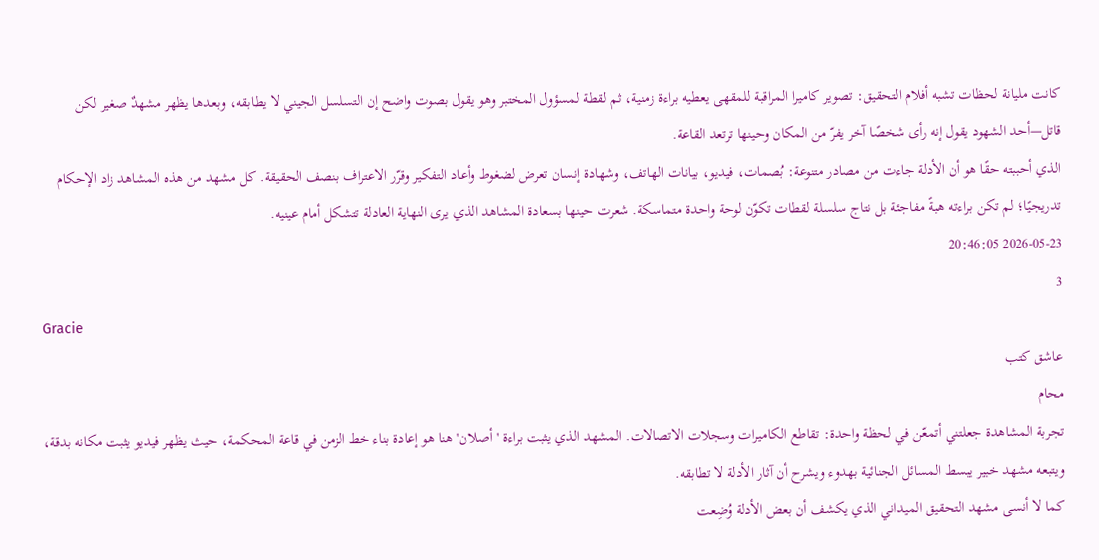كانت مليانة لحظات تشبه أفلام التحقيق: تصوير كاميرا المراقبة للمقهى يعطيه براءة زمنية، ثم لقطة لمسؤول المختبر وهو يقول بصوت واضح إن التسلسل الجيني لا يطابقه، وبعدها يظهر مشهدٌ صغير لكن قاتل—أحد الشهود يقول إنه رأى شخصًا آخر يفرّ من المكان وحينها ترتعد القاعة.
الذي أحببته حقًا هو أن الأدلة جاءت من مصادر متنوعة: بُصمات، فيديو، بيانات الهاتف، وشهادة إنسان تعرض لضغوط وأعاد التفكير وقرّر الاعتراف بنصف الحقيقة. كل مشهد من هذه المشاهد زاد الإحكام تدريجيًا؛ لم تكن براءته هبةً مفاجئة بل نتاج سلسلة لقطات تكوّن لوحة واحدة متماسكة. شعرت حينها بسعادة المشاهد الذي يرى النهاية العادلة تتشكل أمام عينيه.
2026-05-23 20:46:05
3
Gracie
عاشق كتب
محام
تجربة المشاهدة جعلتني أتمعّن في لحظة واحدة: تقاطع الكاميرات وسجلات الاتصالات. المشهد الذي يثبت براءة 'أصلان' هنا هو إعادة بناء خط الزمن في قاعة المحكمة، حيث يظهر فيديو يثبت مكانه بدقة، ويتبعه مشهد خبير يبسط المسائل الجنائية بهدوء ويشرح أن آثار الأدلة لا تطابقه.
كما لا أنسى مشهد التحقيق الميداني الذي يكشف أن بعض الأدلة وُضِعت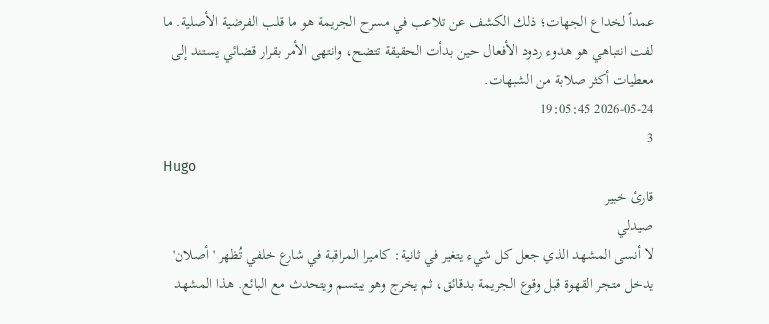عمداً لخداع الجهات؛ ذلك الكشف عن تلاعب في مسرح الجريمة هو ما قلب الفرضية الأصلية. ما لفت انتباهي هو هدوء ردود الأفعال حين بدأت الحقيقة تتضح، وانتهى الأمر بقرار قضائي يستند إلى معطيات أكثر صلابة من الشبهات.
2026-05-24 19:05:45
3
Hugo
قارئ خبير
صيدلي
لا أنسى المشهد الذي جعل كل شيء يتغير في ثانية: كاميرا المراقبة في شارع خلفي تُظهر 'أصلان' يدخل متجر القهوة قبل وقوع الجريمة بدقائق، ثم يخرج وهو يبتسم ويتحدث مع البائع. هذا المشهد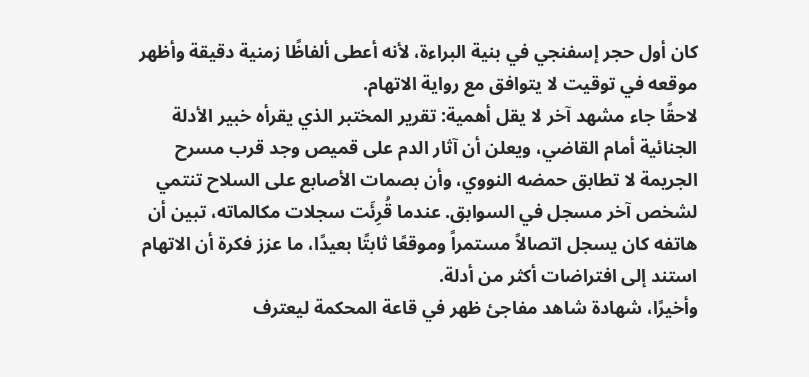كان أول حجر إسفنجي في بنية البراءة، لأنه أعطى ألفاظًا زمنية دقيقة وأظهر موقعه في توقيت لا يتوافق مع رواية الاتهام.
لاحقًا جاء مشهد آخر لا يقل أهمية: تقرير المختبر الذي يقرأه خبير الأدلة الجنائية أمام القاضي، ويعلن أن آثار الدم على قميص وجد قرب مسرح الجريمة لا تطابق حمضه النووي، وأن بصمات الأصابع على السلاح تنتمي لشخص آخر مسجل في السوابق. عندما قُرِئَت سجلات مكالماته، تبين أن هاتفه كان يسجل اتصالاً مستمراً وموقعًا ثابتًا بعيدًا، ما عزز فكرة أن الاتهام استند إلى افتراضات أكثر من أدلة.
وأخيرًا، شهادة شاهد مفاجئ ظهر في قاعة المحكمة ليعترف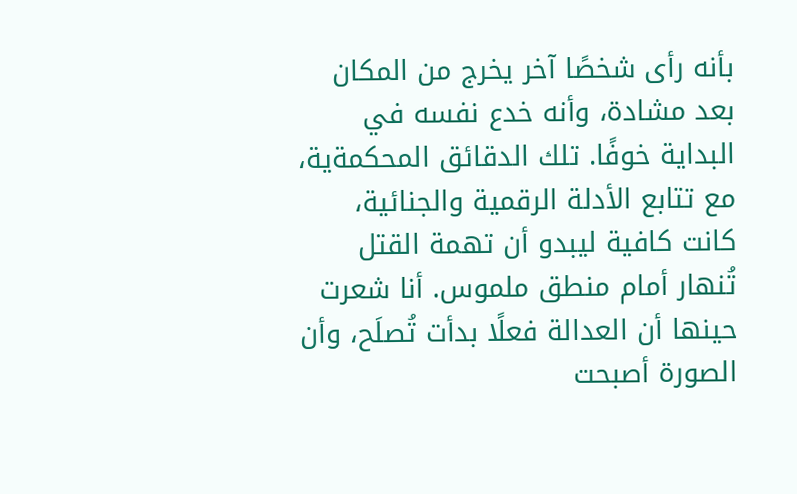بأنه رأى شخصًا آخر يخرج من المكان بعد مشادة، وأنه خدع نفسه في البداية خوفًا. تلك الدقائق المحكمةية، مع تتابع الأدلة الرقمية والجنائية، كانت كافية ليبدو أن تهمة القتل تُنهار أمام منطق ملموس. أنا شعرت حينها أن العدالة فعلًا بدأت تُصلَح، وأن الصورة أصبحت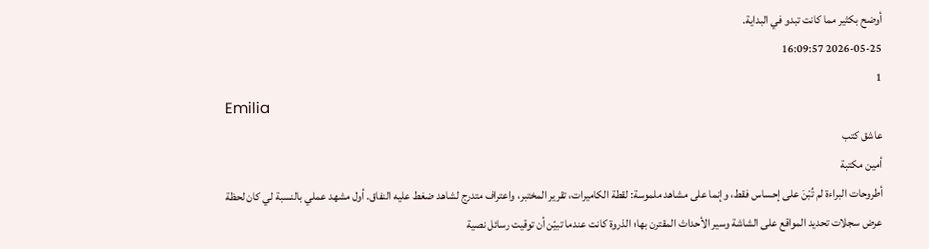أوضح بكثير مما كانت تبدو في البداية.
2026-05-25 16:09:57
1
Emilia
عاشق كتب
أمين مكتبة
أطروحات البراءة لم تُبْنَ على إحساس فقط، وإنما على مشاهد ملموسة: لقطة الكاميرات، تقرير المختبر، واعتراف متدرج لشاهد ضغط عليه النفاق. أول مشهد عملي بالنسبة لي كان لحظة عرض سجلات تحديد المواقع على الشاشة وسير الأحداث المقترن بها؛ الذروة كانت عندما تبيّن أن توقيت رسائل نصية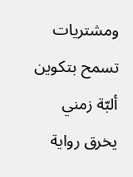ومشتريات تسمح بتكوين ألبّة زمني يخرق رواية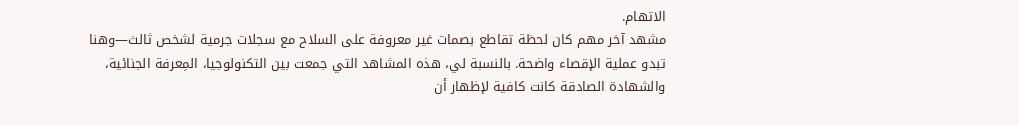الاتهام.
مشهد آخر مهم كان لحظة تقاطع بصمات غير معروفة على السلاح مع سجلات جرمية لشخص ثالث—وهنا تبدو عملية الإقصاء واضحة. بالنسبة لي، هذه المشاهد التي جمعت بين التكنولوجيا، المِعرفة الجنائية، والشهادة الصادقة كانت كافية لإظهار أن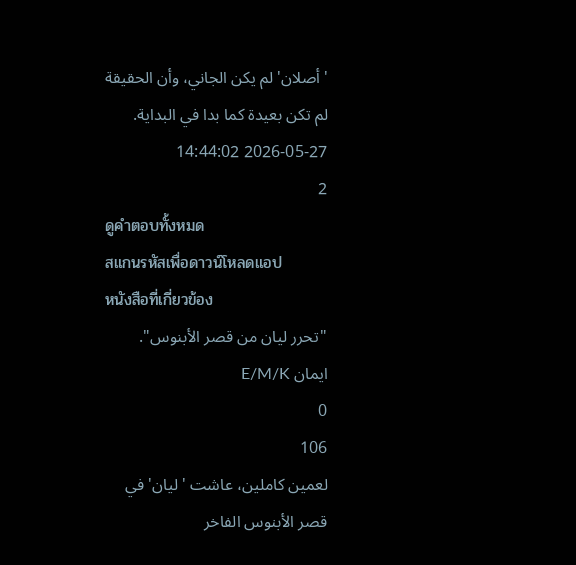'أصلان' لم يكن الجاني، وأن الحقيقة لم تكن بعيدة كما بدا في البداية.
2026-05-27 14:44:02
2
ดูคำตอบทั้งหมด
สแกนรหัสเพื่อดาวน์โหลดแอป
หนังสือที่เกี่ยวข้อง
"تحرر ليان من قصر الأبنوس".
ايمان E/M/K
0
106
لعمين كاملين، عاشت 'ليان' في قصر الأبنوس الفاخر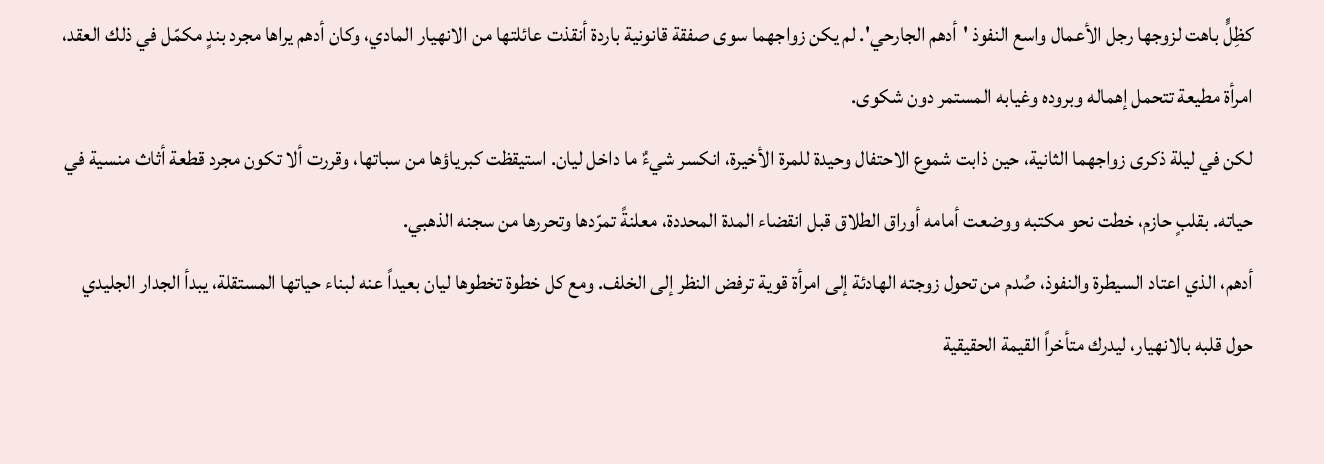كظِلٍّ باهت لزوجها رجل الأعمال واسع النفوذ 'أدهم الجارحي'. لم يكن زواجهما سوى صفقة قانونية باردة أنقذت عائلتها من الانهيار المادي، وكان أدهم يراها مجرد بندٍ مكمّل في ذلك العقد، امرأة مطيعة تتحمل إهماله وبروده وغيابه المستمر دون شكوى.
لكن في ليلة ذكرى زواجهما الثانية، حين ذابت شموع الاحتفال وحيدة للمرة الأخيرة، انكسر شيءٌ ما داخل ليان. استيقظت كبرياؤها من سباتها، وقررت ألا تكون مجرد قطعة أثاث منسية في حياته. بقلبٍ حازم، خطت نحو مكتبه ووضعت أمامه أوراق الطلاق قبل انقضاء المدة المحددة، معلنةً تمرّدها وتحررها من سجنه الذهبي.
أدهم، الذي اعتاد السيطرة والنفوذ، صُدم من تحول زوجته الهادئة إلى امرأة قوية ترفض النظر إلى الخلف. ومع كل خطوة تخطوها ليان بعيداً عنه لبناء حياتها المستقلة، يبدأ الجدار الجليدي حول قلبه بالانهيار، ليدرك متأخراً القيمة الحقيقية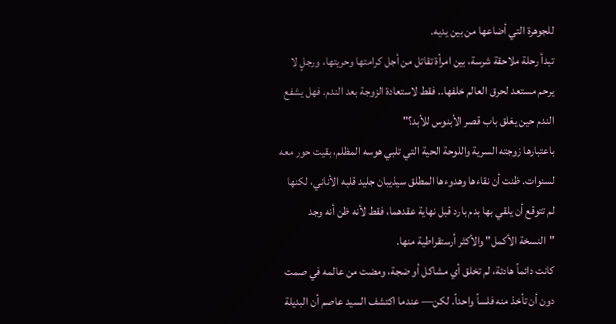للجوهرة التي أضاعها من بين يديه.
تبدأ رحلة ملاحقة شرسة، بين امرأة تقاتل من أجل كرامتها وحريتها، ورجلٍ لا يرحم مستعد لحرق العالم خلفها.. فقط لاستعادة الزوجة بعد الندم. فهل يشفع الندم حين يغلق باب قصر الأبنوس للأبد؟"
باعتبارها زوجته السرية واللوحة الحية التي تلبي هوسه المظلم، بقيت حور معه لسنوات. ظنت أن نقاءها وهدوءها المطلق سيذيبان جليد قلبه الأناني، لكنها لم تتوقع أن يلقي بها بدم بارد قبل نهاية عقدهما، فقط لأنه ظن أنه وجد "النسخة الأكمل" والأكثر أرستقراطية منها.
كانت دائماً هادئة، لم تخلق أي مشاكل أو ضجة، ومضت من عالمه في صمت دون أن تأخذ منه فلساً واحداً. لكن— عندما اكتشف السيد عاصم أن البديلة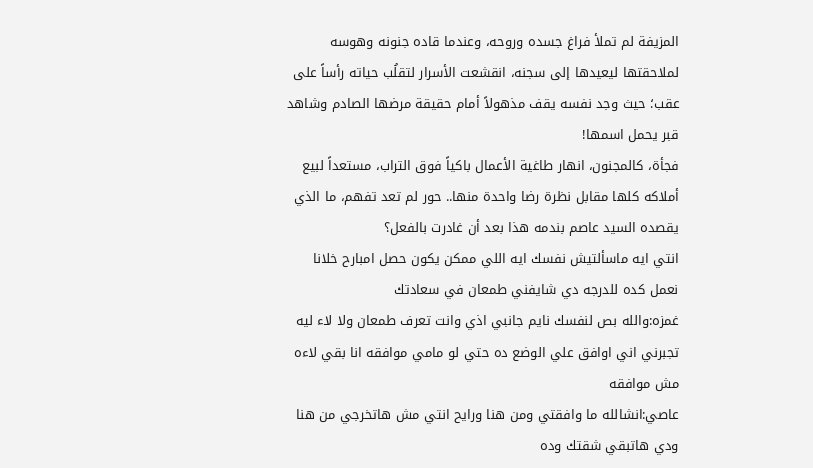المزيفة لم تملأ فراغ جسده وروحه، وعندما قاده جنونه وهوسه لملاحقتها ليعيدها إلى سجنه، انقشعت الأسرار لتقلُب حياته رأساً على عقب؛ حيث وجد نفسه يقف مذهولاً أمام حقيقة مرضها الصادم وشاهد قبر يحمل اسمها!
فجأة، كالمجنون، انهار طاغية الأعمال باكياً فوق التراب، مستعداً لبيع أملاكه كلها مقابل نظرة رضا واحدة منها.. حور لم تعد تفهم، ما الذي يقصده السيد عاصم بندمه هذا بعد أن غادرت بالفعل؟
انتي ايه ماسألتيش نفسك ايه اللي ممكن يكون حصل امبارح خلانا نعمل كده للدرجه دي شايفني طمعان في سعادتك
غمزه:والله بص لنفسك نايم جانبي اذي وانت تعرف طمعان ولا لاء ليه تجبرني اني اوافق علي الوضع ده حتي لو مامي موافقه انا بقي لاءه مش موافقه
عاصي:انشالله ما وافقتي ومن هنا ورايح انتي مش هاتخرجي من هنا ودي هاتبقي شقتك وده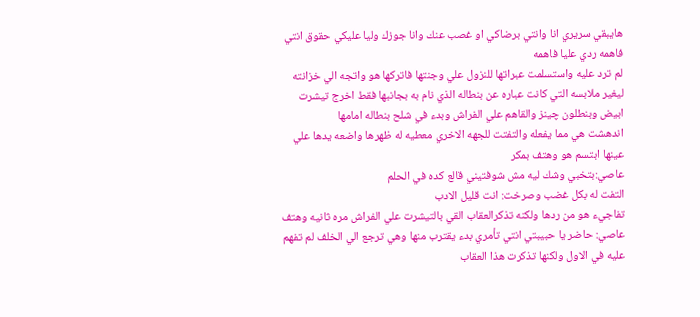هايبقي سريري انا وانتي برضاكي او غصب عنك وانا جوزك وليا عليكي حقوق انتي فاهمه ردي عليا فاهمه
لم ترد عليه واستسلمت عبراتها للنزول علي وجنتها فاتركها هو واتجه الي خزانته ليغير ملابسه التي كانت عباره عن بنطاله الذي نام به بجانبها فقط اخرج تيشرت ابيض وبنطلون چينز والقاهم علي الفراش وبدء في شلح بنطاله امامها
اندهشت هي مما يفعله والتفتت للجهه الاخري معطيه له ظهرها واضعه يدها علي عينها ابتسم هو وهتف بمكر
عاصي:بتخبي وشك ليه مش شوفتيني قالع كده في الحلم
التفت له بكل غضب وصرخت: انت قليل الادب
تفاجيء هو من ردها ولكنه تذكرالعقاب القي بالتيشرت علي الفراش مره ثانيه وهتف
عاصي: حاضر يا حبيبتي انتي تأمري بدء يقترب منها وهي ترجع الي الخلف لم تفهم عليه في الاول ولكنها تذكرت هذا العقاب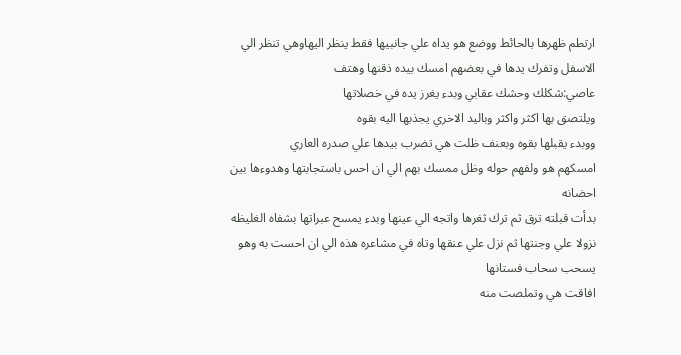ارتطم ظهرها بالحائط ووضع هو يداه علي جانبيها فقط ينظر اليهاوهي تنظر الي الاسفل وتفرك يدها في بعضهم امسك بيده ذقنها وهتف
عاصي:شكلك وحشك عقابي وبدء يغرز يده في خصلاتها
ويلتصق بها اكثر واكثر وباليد الاخري يجذبها اليه بقوه
ووبدء يقبلها بقوه وبعنف ظلت هي تضرب بيدها علي صدره العاري
امسكهم هو ولفهم حوله وظل ممسك بهم الي ان احس باستجابتها وهدوءها بين احضانه
بدأت قبلته ترق ثم ترك ثغرها واتجه الي عينها وبدء يمسح عبراتها بشفاه الغليظه
نزولا علي وجنتها ثم نزل علي عنقها وتاه في مشاعره هذه الي ان احست به وهو يسحب سحاب فستانها
افاقت هي وتملصت منه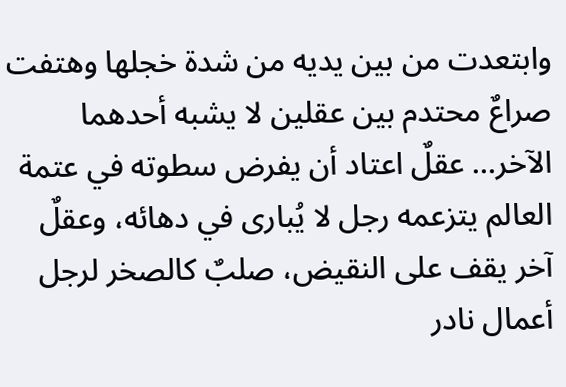وابتعدت من بين يديه من شدة خجلها وهتفت
صراعٌ محتدم بين عقلين لا يشبه أحدهما الآخر… عقلٌ اعتاد أن يفرض سطوته في عتمة العالم يتزعمه رجل لا يُبارى في دهائه، وعقلٌ آخر يقف على النقيض، صلبٌ كالصخر لرجل أعمال نادر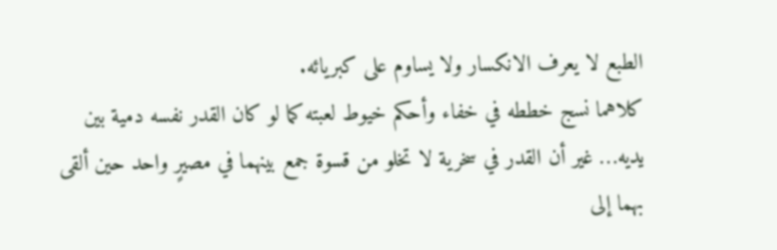الطبع لا يعرف الانكسار ولا يساوم على كبريائه.
كلاهما نسج خططه في خفاء وأحكم خيوط لعبته كما لو كان القدر نفسه دمية بين يديه… غير أن القدر في سخرية لا تخلو من قسوة جمع بينهما في مصيرٍ واحد حين ألقى بهما إلى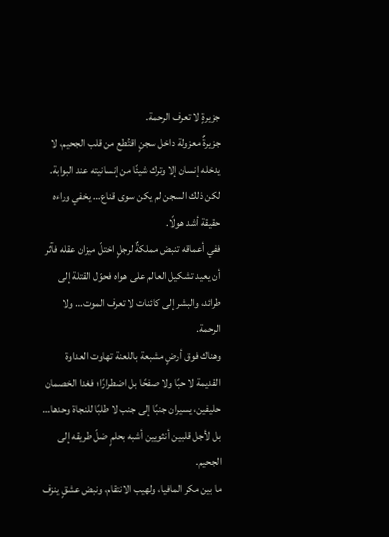جزيرةٍ لا تعرف الرحمة.
جزيرةٌ معزولة داخل سجنٍ اقتُطع من قلب الجحيم، لا يدخله إنسان إلا وترك شيئًا من إنسانيته عند البوابة.
لكن ذلك السجن لم يكن سوى قناع… يخفي وراءه حقيقة أشد هولًا.
ففي أعماقه تنبض مملكةٌ لرجلٍ اختلّ ميزان عقله فآثر أن يعيد تشكيل العالم على هواه فحوّل القتلة إلى طرائد، والبشر إلى كائنات لا تعرف الموت… ولا الرحمة.
وهناك فوق أرضٍ مشبعة باللعنة تهاوت العداوة القديمة لا حبًا ولا صفحًا بل اضطرارًا؛ فغدا الخصمان حليفين، يسيران جنبًا إلى جنب لا طلبًا للنجاة وحدها… بل لأجل قلبين أنثويين أشبه بحلمٍ ضلّ طريقه إلى الجحيم.
ما بين مكر المافيا، ولهيب الانتقام، ونبض عشقٍ ينزف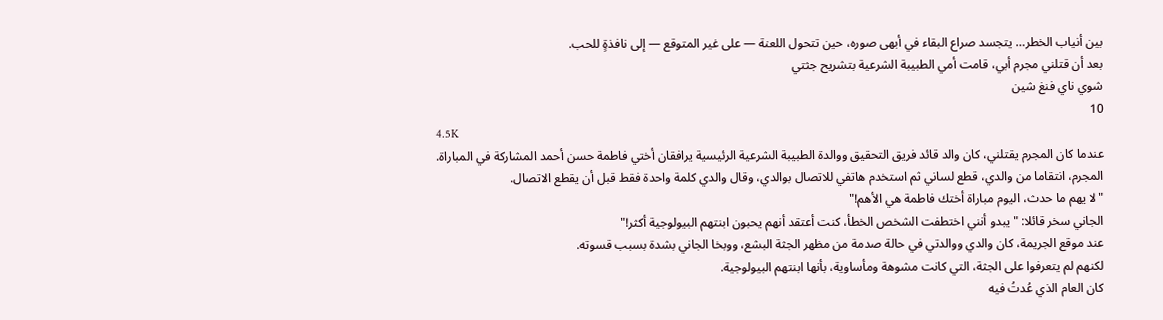بين أنياب الخطر… يتجسد صراع البقاء في أبهى صوره، حين تتحول اللعنة — على غير المتوقع — إلى نافذةٍ للحب.
بعد أن قتلني مجرم أبي، قامت أمي الطبيبة الشرعية بتشريح جثتي
شوي ناي فنغ شين
10
4.5K
عندما كان المجرم يقتلني، كان والد قائد فريق التحقيق ووالدة الطبيبة الشرعية الرئيسية يرافقان أختي فاطمة حسن أحمد المشاركة في المباراة.
المجرم، انتقاما من والدي، قطع لساني ثم استخدم هاتفي للاتصال بوالدي، وقال والدي كلمة واحدة فقط قبل أن يقطع الاتصال.
"لا يهم ما حدث، اليوم مباراة أختك فاطمة هي الأهم!"
الجاني سخر قائلا: "يبدو أنني اختطفت الشخص الخطأ، كنت أعتقد أنهم يحبون ابنتهم البيولوجية أكثر!"
عند موقع الجريمة، كان والدي ووالدتي في حالة صدمة من مظهر الجثة البشع، ووبخا الجاني بشدة بسبب قسوته.
لكنهم لم يتعرفوا على الجثة، التي كانت مشوهة ومأساوية، بأنها ابنتهم البيولوجية.
كان العام الذي عُدتُ فيه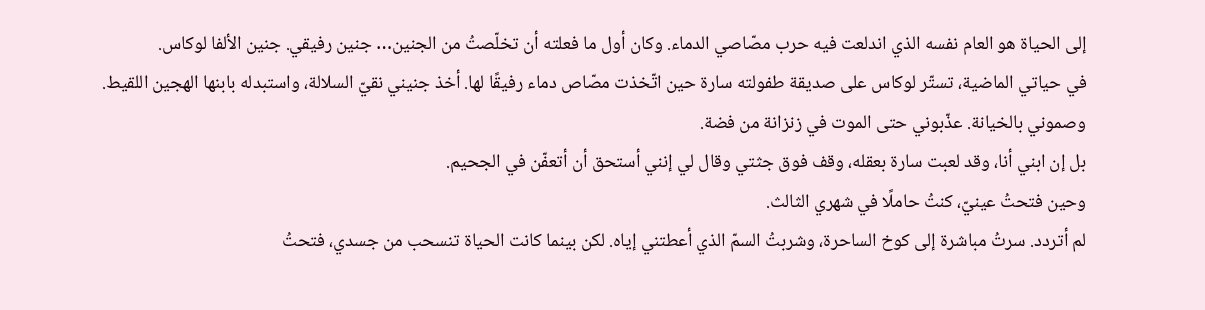إلى الحياة هو العام نفسه الذي اندلعت فيه حرب مصّاصي الدماء. وكان أول ما فعلته أن تخلّصتُ من الجنين… جنين رفيقي. جنين الألفا لوكاس.
في حياتي الماضية، تستّر لوكاس على صديقة طفولته سارة حين اتّخذت مصّاص دماء رفيقًا لها. أخذ جنيني نقيّ السلالة، واستبدله بابنها الهجين اللقيط.
وصموني بالخيانة. عذّبوني حتى الموت في زنزانة من فضة.
بل إن ابني أنا، وقد لعبت سارة بعقله، وقف فوق جثتي وقال لي إنني أستحق أن أتعفّن في الجحيم.
وحين فتحتُ عينيّ، كنتُ حاملًا في شهري الثالث.
لم أتردد. سرتُ مباشرة إلى كوخ الساحرة، وشربتُ السمّ الذي أعطتني إياه. لكن بينما كانت الحياة تنسحب من جسدي، فتحتُ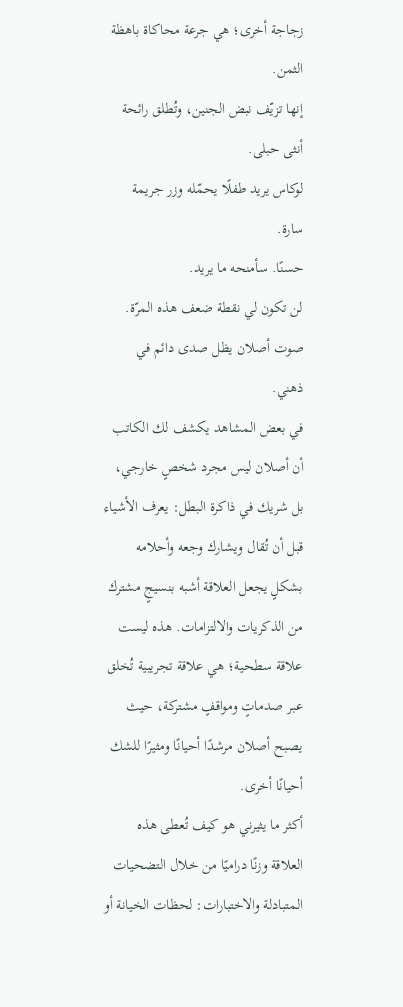زجاجة أخرى؛ هي جرعة محاكاة باهظة الثمن.
إنها تزيّف نبض الجنين، وتُطلق رائحة أنثى حبلى.
لوكاس يريد طفلًا يحمّله وزر جريمة سارة.
حسنًا. سأمنحه ما يريد.
لن تكون لي نقطة ضعف هذه المرّة.
صوت أصلان يظل صدى دائم في ذهني.
في بعض المشاهد يكشف لك الكاتب أن أصلان ليس مجرد شخصٍ خارجي، بل شريك في ذاكرة البطل: يعرف الأشياء قبل أن تُقال ويشارك وجعه وأحلامه بشكلٍ يجعل العلاقة أشبه بنسيجٍ مشترك من الذكريات والالتزامات. هذه ليست علاقة سطحية؛ هي علاقة تجريبية تُخلق عبر صدماتٍ ومواقفٍ مشتركة، حيث يصبح أصلان مرشدًا أحيانًا ومثيرًا للشك أحيانًا أخرى.
أكثر ما يثيرني هو كيف تُعطى هذه العلاقة وزنًا دراميًا من خلال التضحيات المتبادلة والاختبارات: لحظات الخيانة أو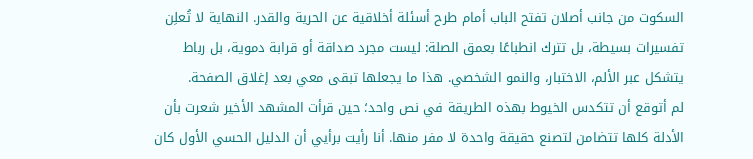السكوت من جانب أصلان تفتح الباب أمام طرح أسئلة أخلاقية عن الحرية والقدر. النهاية لا تُعلِن تفسيرات بسيطة، بل تترك انطباعًا بعمق الصلة: ليست مجرد صداقة أو قرابة دموية، بل رباط يتشكل عبر الألم، الاختبار، والنمو الشخصي. هذا ما يجعلها تبقى معي بعد إغلاق الصفحة.
لم أتوقع أن تتكدس الخيوط بهذه الطريقة في نص واحد؛ حين قرأت المشهد الأخير شعرت بأن الأدلة كلها تتضامن لتصنع حقيقة واحدة لا مفر منها. أنا رأيت برأيي أن الدليل الحسي الأول كان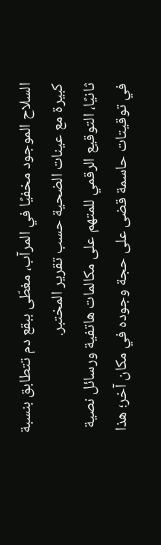السلاح الموجود مخفيًا في المرآب، مغطّى ببقع دم تتطابق بنسبة كبيرة مع عينات الضحية حسب تقرير المختبر.
ثانيًا، التوقيع الرقمي للمتهم على مكالمات هاتفية ورسائل نصية في توقيتات حاسمة قضى على حجة وجوده في مكان آخر؛ هذا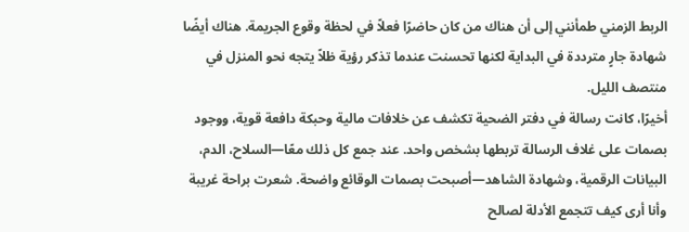الربط الزمني طمأنني إلى أن هناك من كان حاضرًا فعلاً في لحظة وقوع الجريمة. هناك أيضًا شهادة جارٍ مترددة في البداية لكنها تحسنت عندما تذكر رؤية ظلاً يتجه نحو المنزل في منتصف الليل.
أخيرًا، كانت رسالة في دفتر الضحية تكشف عن خلافات مالية وحبكة دافعة قوية، ووجود بصمات على غلاف الرسالة تربطها بشخص واحد. عند جمع كل ذلك معًا—السلاح، الدم، البيانات الرقمية، وشهادة الشاهد—أصبحت بصمات الوقائع واضحة. شعرت براحة غريبة وأنا أرى كيف تتجمع الأدلة لصالح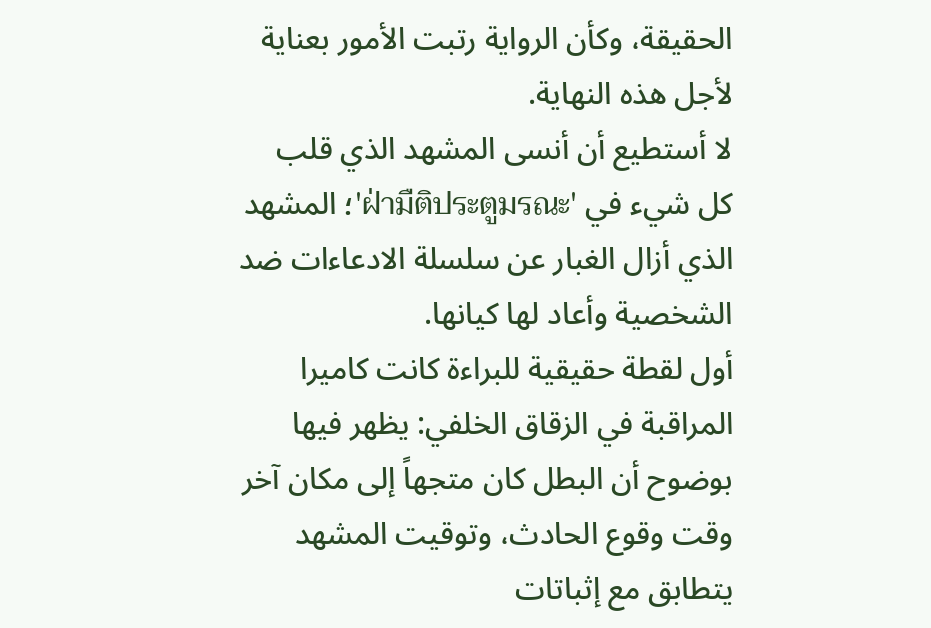الحقيقة، وكأن الرواية رتبت الأمور بعناية لأجل هذه النهاية.
لا أستطيع أن أنسى المشهد الذي قلب كل شيء في 'ฝ่ามืติประตูมรณะ'؛ المشهد الذي أزال الغبار عن سلسلة الادعاءات ضد الشخصية وأعاد لها كيانها.
أول لقطة حقيقية للبراءة كانت كاميرا المراقبة في الزقاق الخلفي: يظهر فيها بوضوح أن البطل كان متجهاً إلى مكان آخر وقت وقوع الحادث، وتوقيت المشهد يتطابق مع إثباتات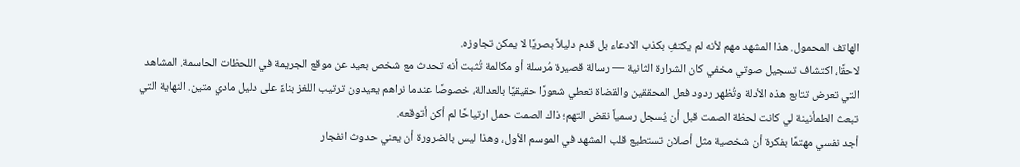الهاتف المحمول. هذا المشهد مهم لأنه لم يكتفِ بكذب الادعاء بل قدم دليلاً بصريًا لا يمكن تجاوزه.
لاحقًا، اكتشاف تسجيل صوتي مخفي كان الشرارة الثانية — رسالة قصيرة مُرسلة أو مكالمة تُثبت أنه تحدث مع شخص بعيد عن موقع الجريمة في اللحظات الحاسمة. المشاهد التي تعرض تتابع هذه الأدلة وتُظهر ردود فعل المحققين والقضاة تعطي شعورًا حقيقيًا بالعدالة، خصوصًا عندما نراهم يعيدون ترتيب اللغز بناءً على دليل مادي متين. النهاية التي تبعث الطمأنينة لي كانت لحظة الصمت قبل أن يُسجل رسمياً نقض التهم؛ ذاك الصمت حمل ارتياحًا لم أكن أتوقعه.
أجد نفسي مهتمًا بفكرة أن شخصية مثل أصلان تستطيع قلب المشهد في الموسم الأول، وهذا ليس بالضرورة أن يعني حدوث انفجار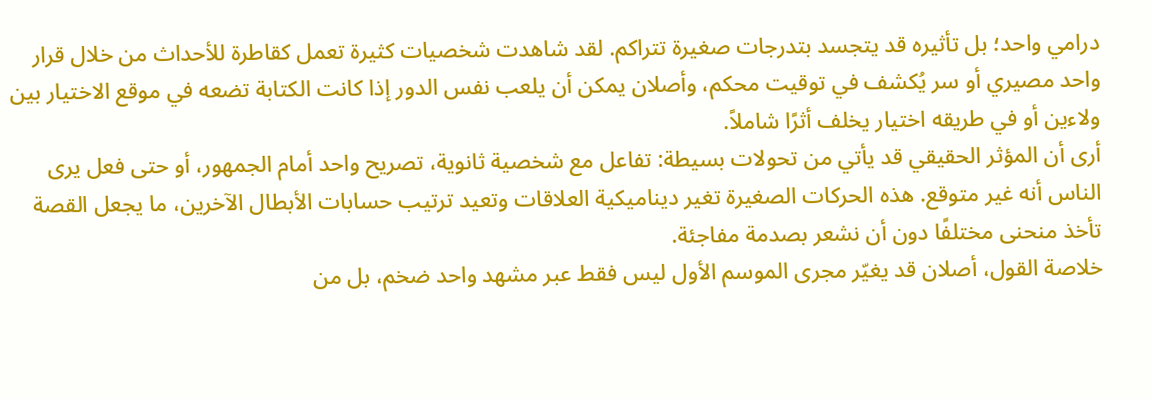درامي واحد؛ بل تأثيره قد يتجسد بتدرجات صغيرة تتراكم. لقد شاهدت شخصيات كثيرة تعمل كقاطرة للأحداث من خلال قرار واحد مصيري أو سر يُكشف في توقيت محكم، وأصلان يمكن أن يلعب نفس الدور إذا كانت الكتابة تضعه في موقع الاختيار بين ولاءين أو في طريقه اختيار يخلف أثرًا شاملاً.
أرى أن المؤثر الحقيقي قد يأتي من تحولات بسيطة: تفاعل مع شخصية ثانوية، تصريح واحد أمام الجمهور، أو حتى فعل يرى الناس أنه غير متوقع. هذه الحركات الصغيرة تغير ديناميكية العلاقات وتعيد ترتيب حسابات الأبطال الآخرين، ما يجعل القصة تأخذ منحنى مختلفًا دون أن نشعر بصدمة مفاجئة.
خلاصة القول، أصلان قد يغيّر مجرى الموسم الأول ليس فقط عبر مشهد واحد ضخم، بل من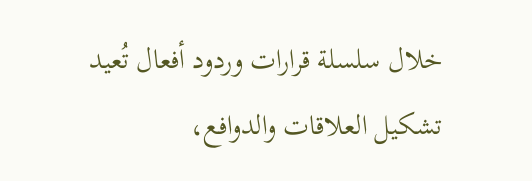خلال سلسلة قرارات وردود أفعال تُعيد تشكيل العلاقات والدوافع،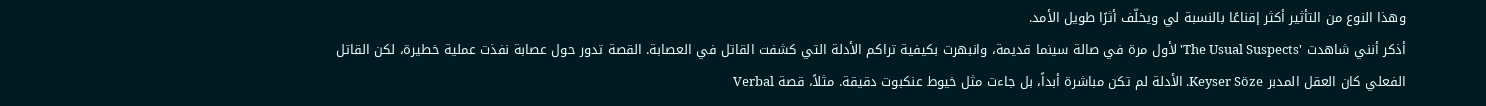وهذا النوع من التأثير أكثر إقناعًا بالنسبة لي ويخلّف أثرًا طويل الأمد.
أذكر أنني شاهدت 'The Usual Suspects' لأول مرة في صالة سينما قديمة، وانبهرت بكيفية تراكم الأدلة التي كشفت القاتل في العصابة. القصة تدور حول عصابة نفذت عملية خطيرة، لكن القاتل الفعلي كان العقل المدبر Keyser Söze. الأدلة لم تكن مباشرة أبداً، بل جاءت مثل خيوط عنكبوت دقيقة. مثلاً، قصة Verbal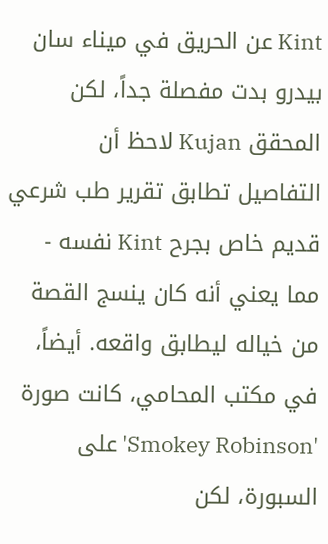Kint عن الحريق في ميناء سان بيدرو بدت مفصلة جداً، لكن المحقق Kujan لاحظ أن التفاصيل تطابق تقرير طب شرعي قديم خاص بجرح Kint نفسه - مما يعني أنه كان ينسج القصة من خياله ليطابق واقعه. أيضاً، في مكتب المحامي، كانت صورة 'Smokey Robinson' على السبورة، لكن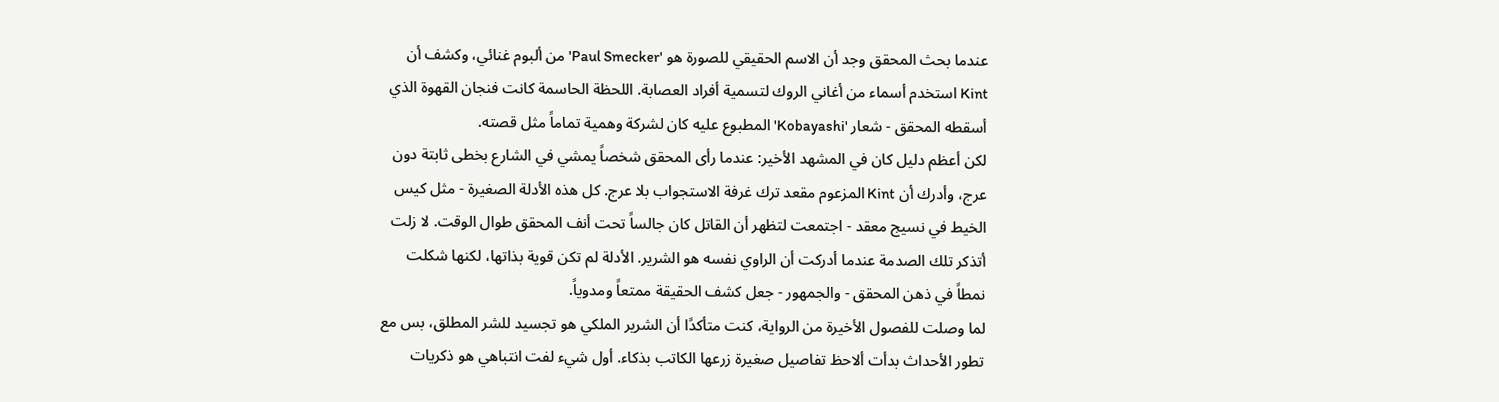عندما بحث المحقق وجد أن الاسم الحقيقي للصورة هو 'Paul Smecker' من ألبوم غنائي، وكشف أن Kint استخدم أسماء من أغاني الروك لتسمية أفراد العصابة. اللحظة الحاسمة كانت فنجان القهوة الذي أسقطه المحقق - شعار 'Kobayashi' المطبوع عليه كان لشركة وهمية تماماً مثل قصته.
لكن أعظم دليل كان في المشهد الأخير: عندما رأى المحقق شخصاً يمشي في الشارع بخطى ثابتة دون عرج، وأدرك أن Kint المزعوم مقعد ترك غرفة الاستجواب بلا عرج. كل هذه الأدلة الصغيرة - مثل كيس الخيط في نسيج معقد - اجتمعت لتظهر أن القاتل كان جالساً تحت أنف المحقق طوال الوقت. لا زلت أتذكر تلك الصدمة عندما أدركت أن الراوي نفسه هو الشرير. الأدلة لم تكن قوية بذاتها، لكنها شكلت نمطاً في ذهن المحقق - والجمهور - جعل كشف الحقيقة ممتعاً ومدوياً.
لما وصلت للفصول الأخيرة من الرواية، كنت متأكدًا أن الشرير الملكي هو تجسيد للشر المطلق، بس مع تطور الأحداث بدأت ألاحظ تفاصيل صغيرة زرعها الكاتب بذكاء. أول شيء لفت انتباهي هو ذكريات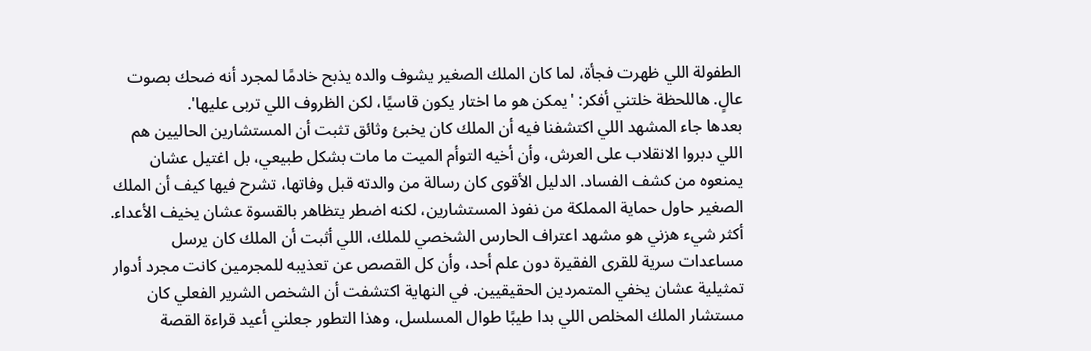الطفولة اللي ظهرت فجأة، لما كان الملك الصغير يشوف والده يذبح خادمًا لمجرد أنه ضحك بصوت عالٍ. هاللحظة خلتني أفكر: 'يمكن هو ما اختار يكون قاسيًا، لكن الظروف اللي تربى عليها'.
بعدها جاء المشهد اللي اكتشفنا فيه أن الملك كان يخبئ وثائق تثبت أن المستشارين الحاليين هم اللي دبروا الانقلاب على العرش، وأن أخيه التوأم الميت ما مات بشكل طبيعي، بل اغتيل عشان يمنعوه من كشف الفساد. الدليل الأقوى كان رسالة من والدته قبل وفاتها، تشرح فيها كيف أن الملك الصغير حاول حماية المملكة من نفوذ المستشارين، لكنه اضطر يتظاهر بالقسوة عشان يخيف الأعداء.
أكثر شيء هزني هو مشهد اعتراف الحارس الشخصي للملك، اللي أثبت أن الملك كان يرسل مساعدات سرية للقرى الفقيرة دون علم أحد، وأن كل القصص عن تعذيبه للمجرمين كانت مجرد أدوار تمثيلية عشان يخفي المتمردين الحقيقيين. في النهاية اكتشفت أن الشخص الشرير الفعلي كان مستشار الملك المخلص اللي بدا طيبًا طوال المسلسل، وهذا التطور جعلني أعيد قراءة القصة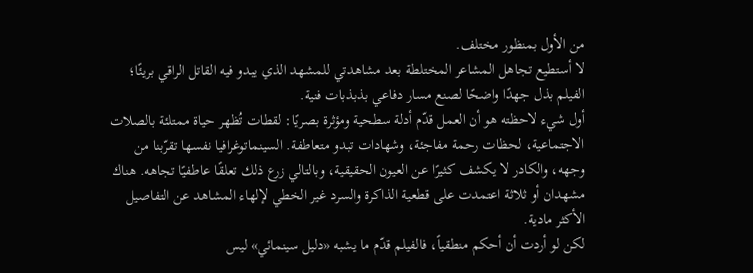من الأول بمنظور مختلف.
لا أستطيع تجاهل المشاعر المختلطة بعد مشاهدتي للمشهد الذي يبدو فيه القاتل الراقي بريئًا؛ الفيلم بذل جهدًا واضحًا لصنع مسار دفاعي بذبذبات فنية.
أول شيء لاحظته هو أن العمل قدّم أدلة سطحية ومؤثرة بصريًا: لقطات تُظهر حياة ممتلئة بالصلات الاجتماعية، لحظات رحمة مفاجئة، وشهادات تبدو متعاطفة. السينماتوغرافيا نفسها تقرّبنا من وجهه، والكادر لا يكشف كثيرًا عن العيون الحقيقية، وبالتالي زرع ذلك تعلقًا عاطفيًا تجاهه. هناك مشهدان أو ثلاثة اعتمدت على قطعية الذاكرة والسرد غير الخطي لإلهاء المشاهد عن التفاصيل الأكثر مادية.
لكن لو أردت أن أحكم منطقياً، فالفيلم قدّم ما يشبه «دليل سينمائي» ليس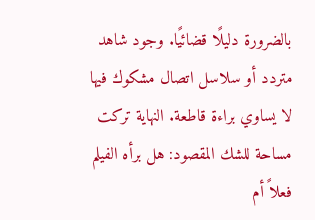بالضرورة دليلًا قضائيًا. وجود شاهد متردد أو سلاسل اتصال مشكوك فيها لا يساوي براءة قاطعة. النهاية تركت مساحة للشك المقصود: هل برأه الفيلم فعلاً أم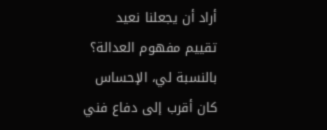أراد أن يجعلنا نعيد تقييم مفهوم العدالة؟ بالنسبة لي، الإحساس كان أقرب إلى دفاع فني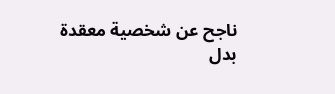ناجح عن شخصية معقدة بدل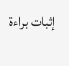إثبات براءة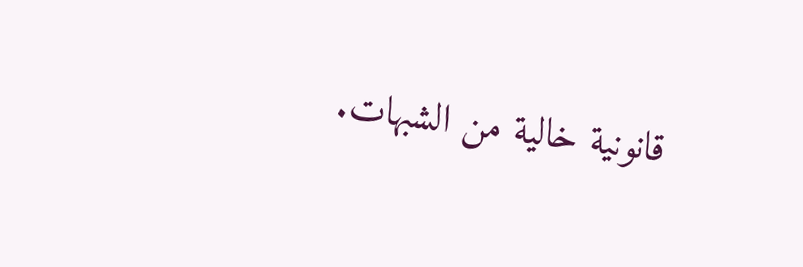قانونية خالية من الشبهات.